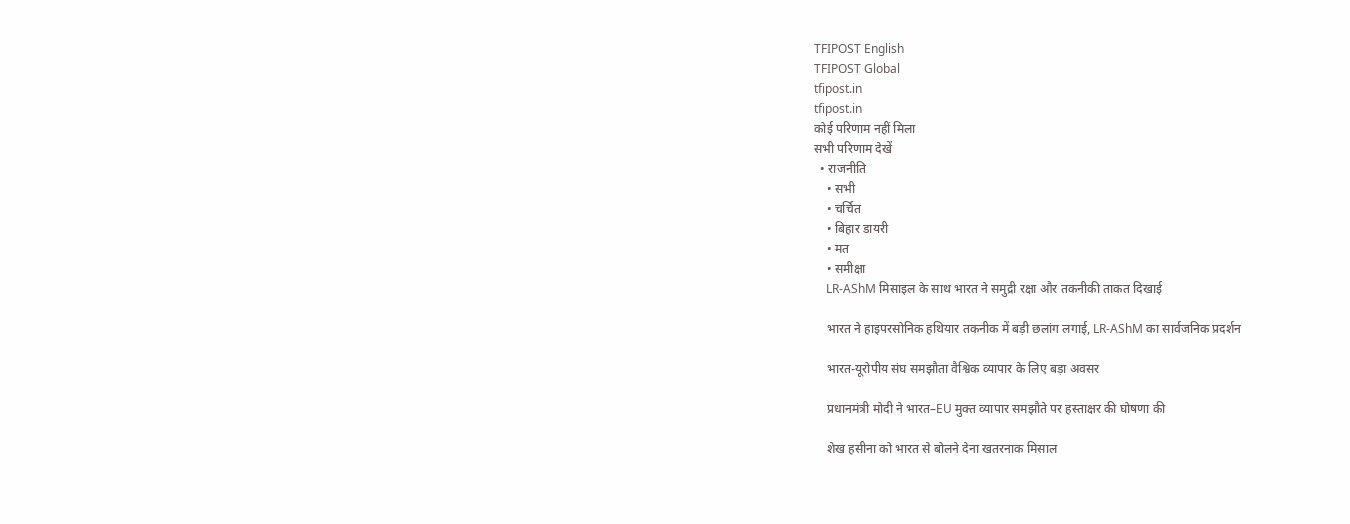TFIPOST English
TFIPOST Global
tfipost.in
tfipost.in
कोई परिणाम नहीं मिला
सभी परिणाम देखें
  • राजनीति
    • सभी
    • चर्चित
    • बिहार डायरी
    • मत
    • समीक्षा
    LR-AShM मिसाइल के साथ भारत ने समुद्री रक्षा और तकनीकी ताकत दिखाई

    भारत ने हाइपरसोनिक हथियार तकनीक में बड़ी छलांग लगाई, LR-AShM का सार्वजनिक प्रदर्शन

    भारत-यूरोपीय संघ समझौता वैश्विक व्यापार के लिए बड़ा अवसर

    प्रधानमंत्री मोदी ने भारत–EU मुक्त व्यापार समझौते पर हस्ताक्षर की घोषणा की

    शेख हसीना को भारत से बोलने देना खतरनाक मिसाल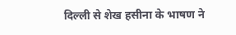दिल्ली से शेख हसीना के भाषण ने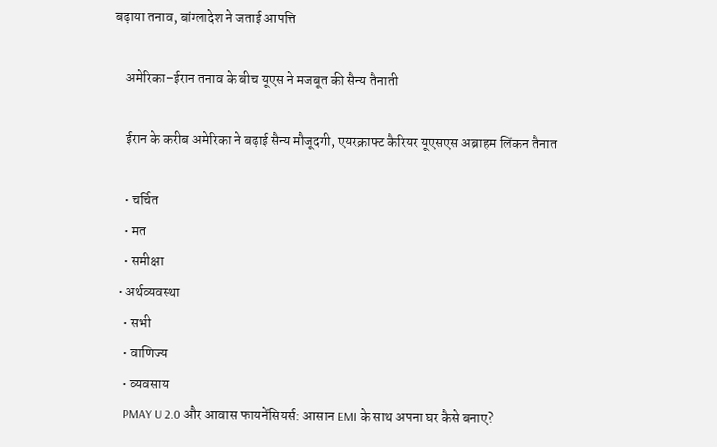बढ़ाया तनाव, बांग्लादेश ने जताई आपत्ति

    अमेरिका–ईरान तनाव के बीच यूएस ने मजबूत की सैन्य तैनाती

    ईरान के करीब अमेरिका ने बढ़ाई सैन्य मौजूदगी, एयरक्राफ्ट कैरियर यूएसएस अब्राहम लिंकन तैनात

    • चर्चित
    • मत
    • समीक्षा
  • अर्थव्यवस्था
    • सभी
    • वाणिज्य
    • व्यवसाय
    PMAY U 2.0 और आवास फायनेंसियर्स: आसान EMI के साथ अपना घर कैसे बनाए?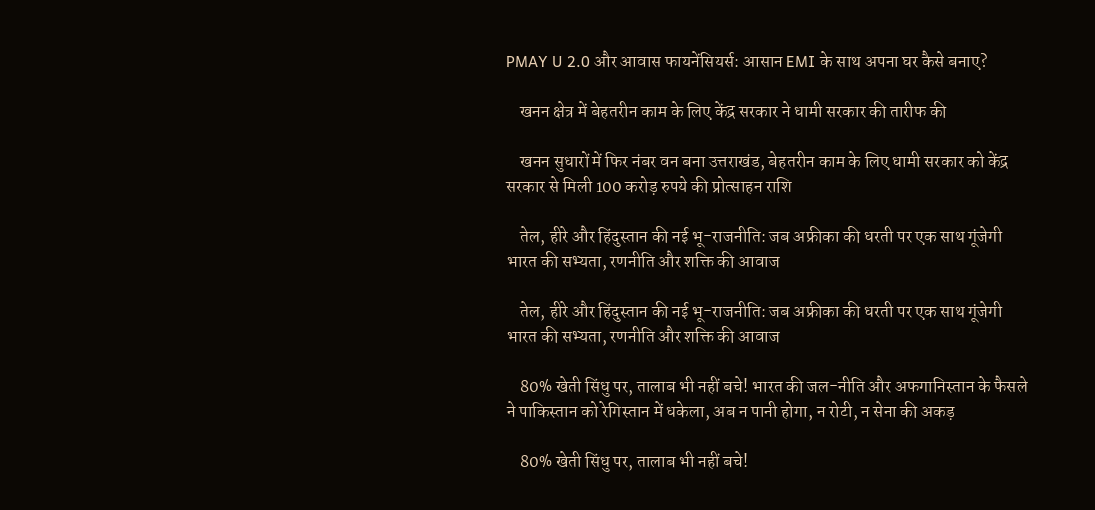PMAY U 2.0 और आवास फायनेंसियर्स: आसान EMI के साथ अपना घर कैसे बनाए?

    खनन क्षेत्र में बेहतरीन काम के लिए केंद्र सरकार ने धामी सरकार की तारीफ की

    खनन सुधारों में फिर नंबर वन बना उत्तराखंड, बेहतरीन काम के लिए धामी सरकार को केंद्र सरकार से मिली 100 करोड़ रुपये की प्रोत्साहन राशि

    तेल, हीरे और हिंदुस्तान की नई भू-राजनीति: जब अफ्रीका की धरती पर एक साथ गूंजेगी भारत की सभ्यता, रणनीति और शक्ति की आवाज

    तेल, हीरे और हिंदुस्तान की नई भू-राजनीति: जब अफ्रीका की धरती पर एक साथ गूंजेगी भारत की सभ्यता, रणनीति और शक्ति की आवाज

    80% खेती सिंधु पर, तालाब भी नहीं बचे! भारत की जल-नीति और अफगानिस्तान के फैसले ने पाकिस्तान को रेगिस्तान में धकेला, अब न पानी होगा, न रोटी, न सेना की अकड़

    80% खेती सिंधु पर, तालाब भी नहीं बचे!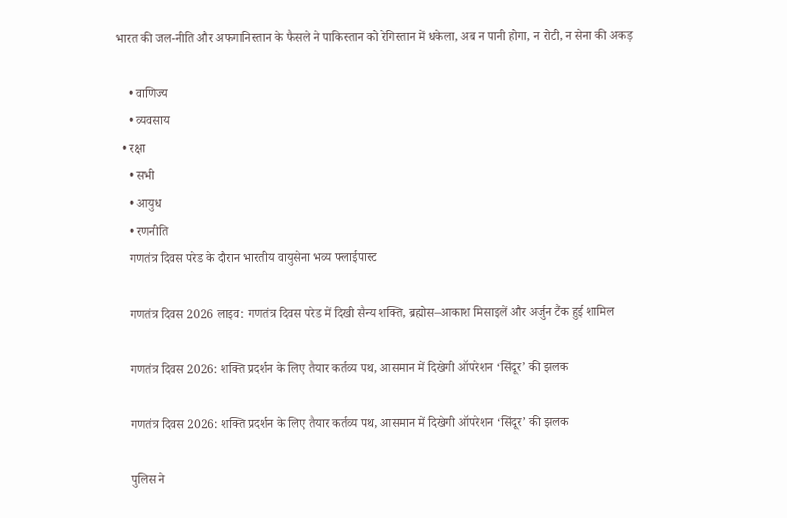भारत की जल-नीति और अफगानिस्तान के फैसले ने पाकिस्तान को रेगिस्तान में धकेला, अब न पानी होगा, न रोटी, न सेना की अकड़

    • वाणिज्य
    • व्यवसाय
  • रक्षा
    • सभी
    • आयुध
    • रणनीति
    गणतंत्र दिवस परेड के दौरान भारतीय वायुसेना भव्य फ्लाईपास्ट

    गणतंत्र दिवस 2026 लाइव: गणतंत्र दिवस परेड में दिखी सैन्य शक्ति, ब्रह्मोस–आकाश मिसाइलें और अर्जुन टैंक हुई शामिल

    गणतंत्र दिवस 2026: शक्ति प्रदर्शन के लिए तैयार कर्तव्य पथ, आसमान में दिखेगी ऑपरेशन ‘सिंदूर’ की झलक

    गणतंत्र दिवस 2026: शक्ति प्रदर्शन के लिए तैयार कर्तव्य पथ, आसमान में दिखेगी ऑपरेशन ‘सिंदूर’ की झलक

    पुलिस ने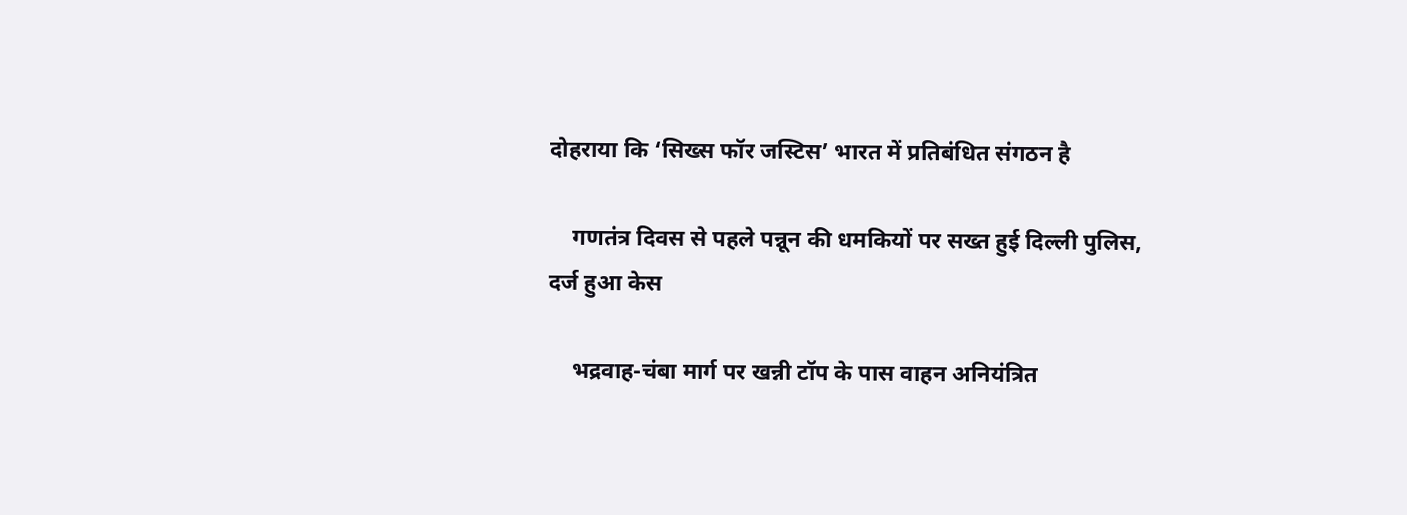दोहराया कि ‘सिख्स फॉर जस्टिस’ भारत में प्रतिबंधित संगठन है

    गणतंत्र दिवस से पहले पन्नून की धमकियों पर सख्त हुई दिल्ली पुलिस, दर्ज हुआ केस

    भद्रवाह-चंबा मार्ग पर खन्नी टॉप के पास वाहन अनियंत्रित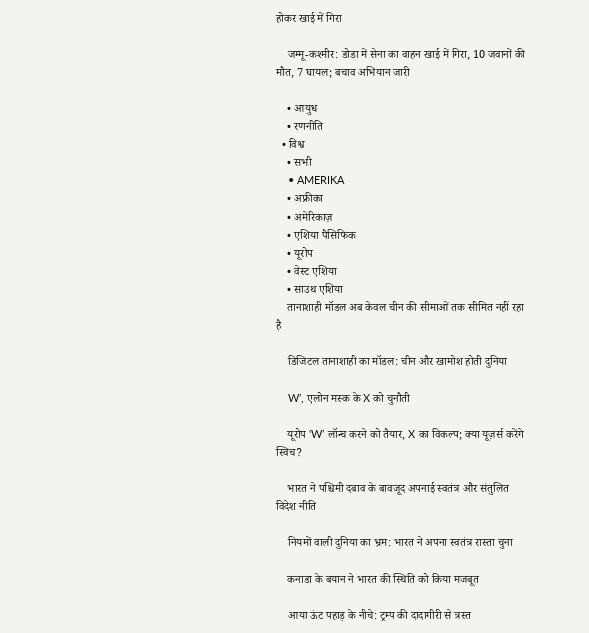होकर खाई में गिरा

    जम्मू-कश्मीर: डोडा में सेना का वाहन खाई में गिरा, 10 जवानों की मौत, 7 घायल; बचाव अभियान जारी

    • आयुध
    • रणनीति
  • विश्व
    • सभी
    • AMERIKA
    • अफ्रीका
    • अमेरिकाज़
    • एशिया पैसिफिक
    • यूरोप
    • वेस्ट एशिया
    • साउथ एशिया
    तानाशाही मॉडल अब केवल चीन की सीमाओं तक सीमित नहीं रहा है

    डिजिटल तानाशाही का मॉडल: चीन और खामोश होती दुनिया

    W’, एलोन मस्क के X को चुनौती

    यूरोप ‘W’ लॉन्च करने को तैयार, X का विकल्प; क्या यूज़र्स करेंगे स्विच?

    भारत ने पश्चिमी दबाव के बावजूद अपनाई स्वतंत्र और संतुलित विदेश नीति

    नियमों वाली दुनिया का भ्रम: भारत ने अपना स्वतंत्र रास्ता चुना

    कनाडा के बयान ने भारत की स्थिति को किया मजबूत

    आया ऊंट पहाड़ के नीचे: ट्रम्प की दादागीरी से त्रस्त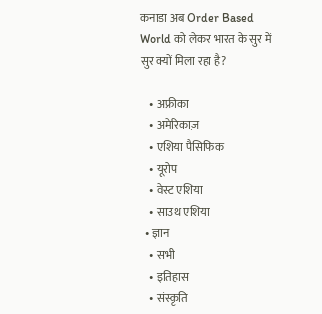कनाडा अब Order Based World को लेकर भारत के सुर में सुर क्यों मिला रहा है?

    • अफ्रीका
    • अमेरिकाज़
    • एशिया पैसिफिक
    • यूरोप
    • वेस्ट एशिया
    • साउथ एशिया
  • ज्ञान
    • सभी
    • इतिहास
    • संस्कृति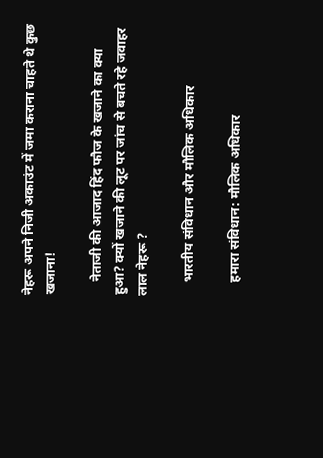नेहरू अपने निजी अकाउंट में जमा कराना चाहते थे कुछ खजाना!

    नेताजी की आजाद हिंद फौज के खजाने का क्या हुआ? क्यों खजाने की लूट पर जांच से बचते रहे जवाहर लाल नेहरू ?

    भारतीय संविधान और मौलिक अधिकार

    हमारा संविधान: मौलिक अधिकार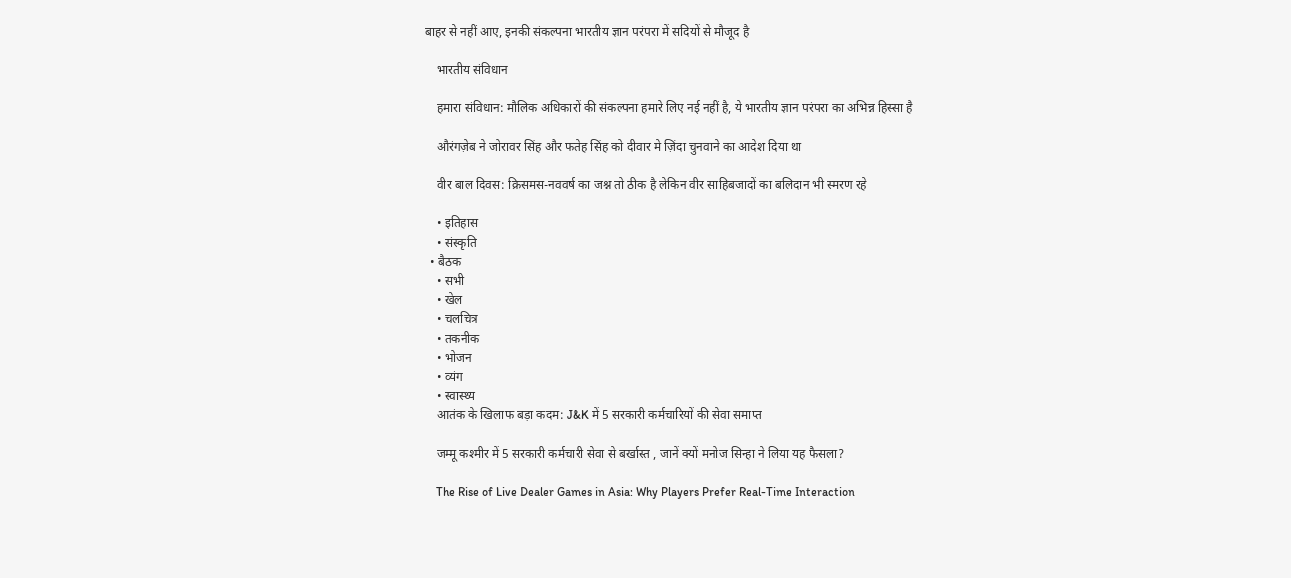बाहर से नहीं आए, इनकी संकल्पना भारतीय ज्ञान परंपरा में सदियों से मौजूद है

    भारतीय संविधान

    हमारा संविधान: मौलिक अधिकारों की संकल्पना हमारे लिए नई नहीं है, ये भारतीय ज्ञान परंपरा का अभिन्न हिस्सा है

    औरंगज़ेब ने जोरावर सिंह और फतेह सिंह को दीवार मे ज़िंदा चुनवाने का आदेश दिया था

    वीर बाल दिवस: क्रिसमस-नववर्ष का जश्न तो ठीक है लेकिन वीर साहिबजादों का बलिदान भी स्मरण रहे

    • इतिहास
    • संस्कृति
  • बैठक
    • सभी
    • खेल
    • चलचित्र
    • तकनीक
    • भोजन
    • व्यंग
    • स्वास्थ्य
    आतंक के खिलाफ बड़ा कदम: J&K में 5 सरकारी कर्मचारियों की सेवा समाप्त

    जम्मू कश्मीर में 5 सरकारी कर्मचारी सेवा से बर्खास्त , जानें क्यों मनोज सिन्हा ने लिया यह फैसला?

    The Rise of Live Dealer Games in Asia: Why Players Prefer Real-Time Interaction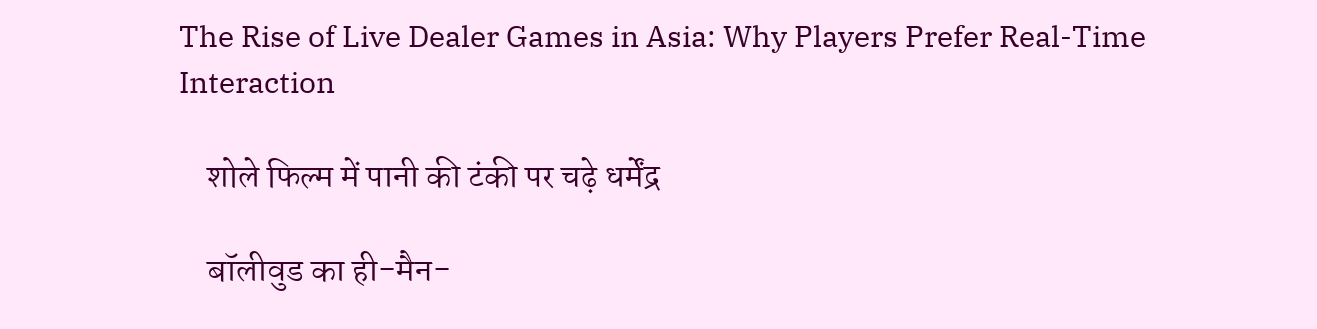The Rise of Live Dealer Games in Asia: Why Players Prefer Real-Time Interaction

    शोले फिल्म में पानी की टंकी पर चढ़े धर्मेंद्र

    बॉलीवुड का ही-मैन-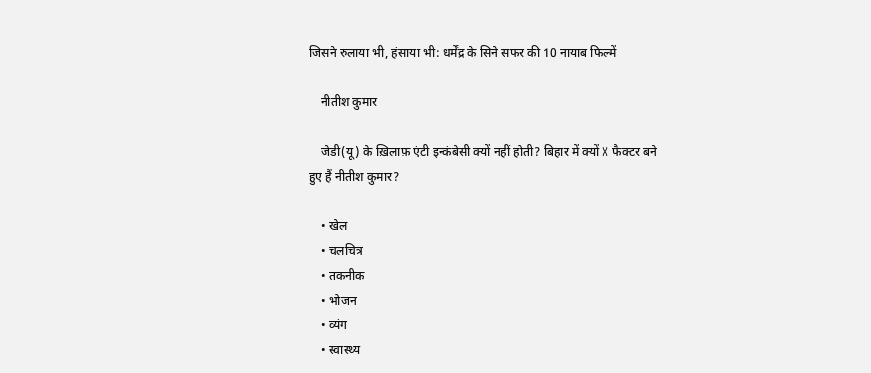जिसने रुलाया भी, हंसाया भी: धर्मेंद्र के सिने सफर की 10 नायाब फिल्में

    नीतीश कुमार

    जेडी(यू) के ख़िलाफ़ एंटी इन्कंबेसी क्यों नहीं होती? बिहार में क्यों X फैक्टर बने हुए हैं नीतीश कुमार?

    • खेल
    • चलचित्र
    • तकनीक
    • भोजन
    • व्यंग
    • स्वास्थ्य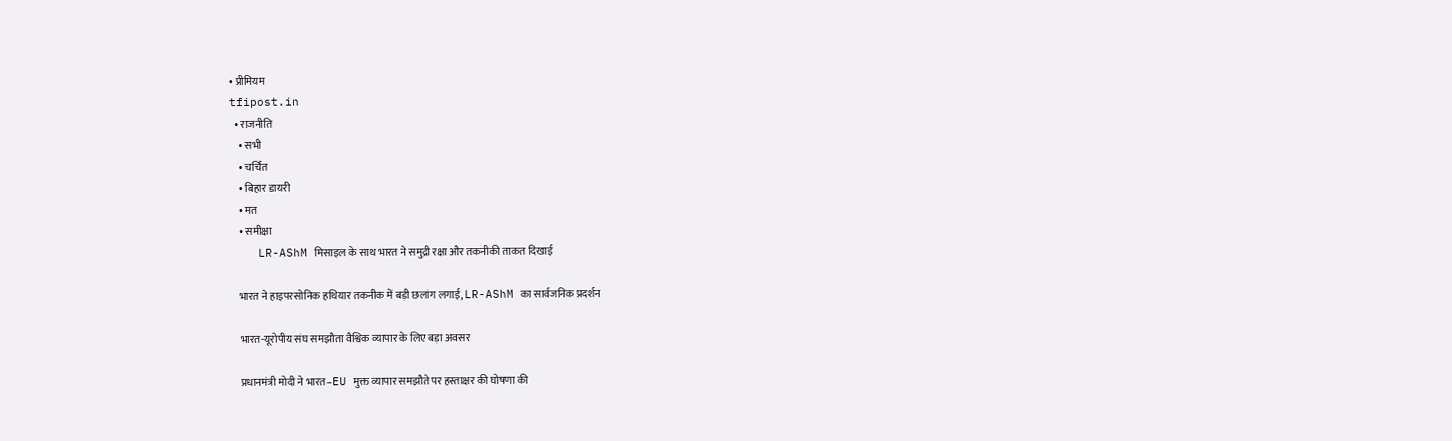• प्रीमियम
tfipost.in
  • राजनीति
    • सभी
    • चर्चित
    • बिहार डायरी
    • मत
    • समीक्षा
    LR-AShM मिसाइल के साथ भारत ने समुद्री रक्षा और तकनीकी ताकत दिखाई

    भारत ने हाइपरसोनिक हथियार तकनीक में बड़ी छलांग लगाई, LR-AShM का सार्वजनिक प्रदर्शन

    भारत-यूरोपीय संघ समझौता वैश्विक व्यापार के लिए बड़ा अवसर

    प्रधानमंत्री मोदी ने भारत–EU मुक्त व्यापार समझौते पर हस्ताक्षर की घोषणा की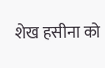शेख हसीना को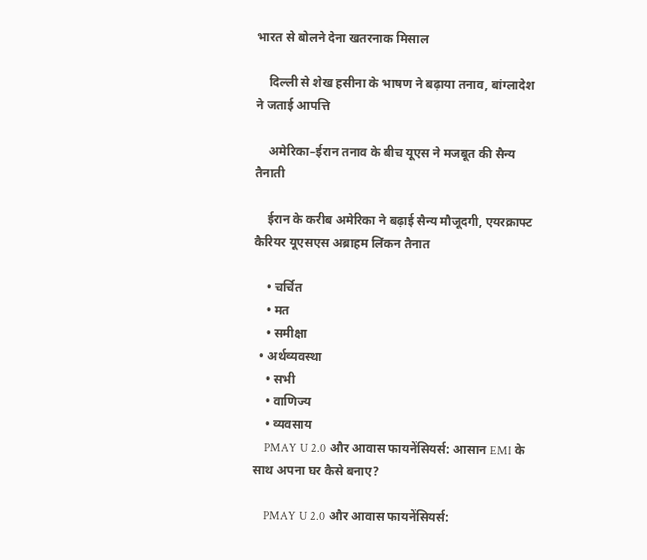भारत से बोलने देना खतरनाक मिसाल

    दिल्ली से शेख हसीना के भाषण ने बढ़ाया तनाव, बांग्लादेश ने जताई आपत्ति

    अमेरिका–ईरान तनाव के बीच यूएस ने मजबूत की सैन्य तैनाती

    ईरान के करीब अमेरिका ने बढ़ाई सैन्य मौजूदगी, एयरक्राफ्ट कैरियर यूएसएस अब्राहम लिंकन तैनात

    • चर्चित
    • मत
    • समीक्षा
  • अर्थव्यवस्था
    • सभी
    • वाणिज्य
    • व्यवसाय
    PMAY U 2.0 और आवास फायनेंसियर्स: आसान EMI के साथ अपना घर कैसे बनाए?

    PMAY U 2.0 और आवास फायनेंसियर्स: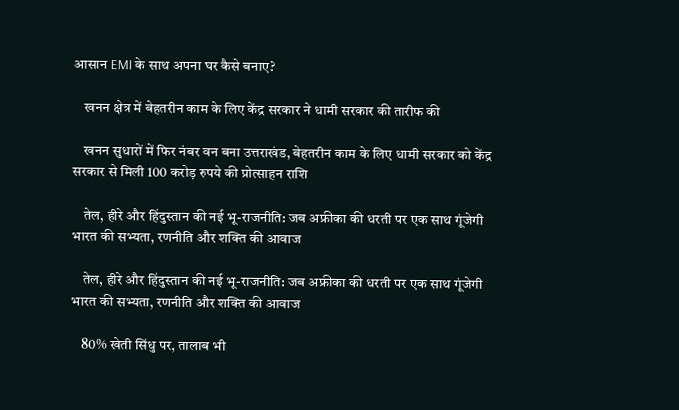आसान EMI के साथ अपना घर कैसे बनाए?

    खनन क्षेत्र में बेहतरीन काम के लिए केंद्र सरकार ने धामी सरकार की तारीफ की

    खनन सुधारों में फिर नंबर वन बना उत्तराखंड, बेहतरीन काम के लिए धामी सरकार को केंद्र सरकार से मिली 100 करोड़ रुपये की प्रोत्साहन राशि

    तेल, हीरे और हिंदुस्तान की नई भू-राजनीति: जब अफ्रीका की धरती पर एक साथ गूंजेगी भारत की सभ्यता, रणनीति और शक्ति की आवाज

    तेल, हीरे और हिंदुस्तान की नई भू-राजनीति: जब अफ्रीका की धरती पर एक साथ गूंजेगी भारत की सभ्यता, रणनीति और शक्ति की आवाज

    80% खेती सिंधु पर, तालाब भी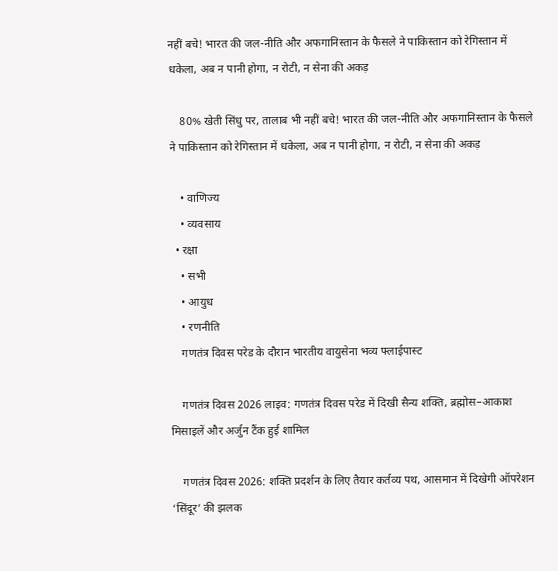नहीं बचे! भारत की जल-नीति और अफगानिस्तान के फैसले ने पाकिस्तान को रेगिस्तान में धकेला, अब न पानी होगा, न रोटी, न सेना की अकड़

    80% खेती सिंधु पर, तालाब भी नहीं बचे! भारत की जल-नीति और अफगानिस्तान के फैसले ने पाकिस्तान को रेगिस्तान में धकेला, अब न पानी होगा, न रोटी, न सेना की अकड़

    • वाणिज्य
    • व्यवसाय
  • रक्षा
    • सभी
    • आयुध
    • रणनीति
    गणतंत्र दिवस परेड के दौरान भारतीय वायुसेना भव्य फ्लाईपास्ट

    गणतंत्र दिवस 2026 लाइव: गणतंत्र दिवस परेड में दिखी सैन्य शक्ति, ब्रह्मोस–आकाश मिसाइलें और अर्जुन टैंक हुई शामिल

    गणतंत्र दिवस 2026: शक्ति प्रदर्शन के लिए तैयार कर्तव्य पथ, आसमान में दिखेगी ऑपरेशन ‘सिंदूर’ की झलक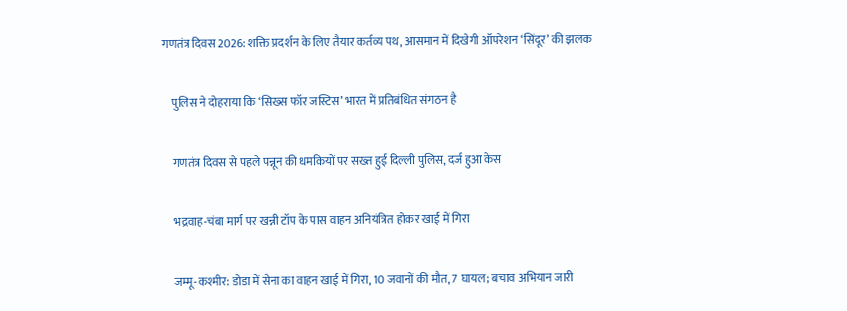गणतंत्र दिवस 2026: शक्ति प्रदर्शन के लिए तैयार कर्तव्य पथ, आसमान में दिखेगी ऑपरेशन ‘सिंदूर’ की झलक

    पुलिस ने दोहराया कि ‘सिख्स फॉर जस्टिस’ भारत में प्रतिबंधित संगठन है

    गणतंत्र दिवस से पहले पन्नून की धमकियों पर सख्त हुई दिल्ली पुलिस, दर्ज हुआ केस

    भद्रवाह-चंबा मार्ग पर खन्नी टॉप के पास वाहन अनियंत्रित होकर खाई में गिरा

    जम्मू-कश्मीर: डोडा में सेना का वाहन खाई में गिरा, 10 जवानों की मौत, 7 घायल; बचाव अभियान जारी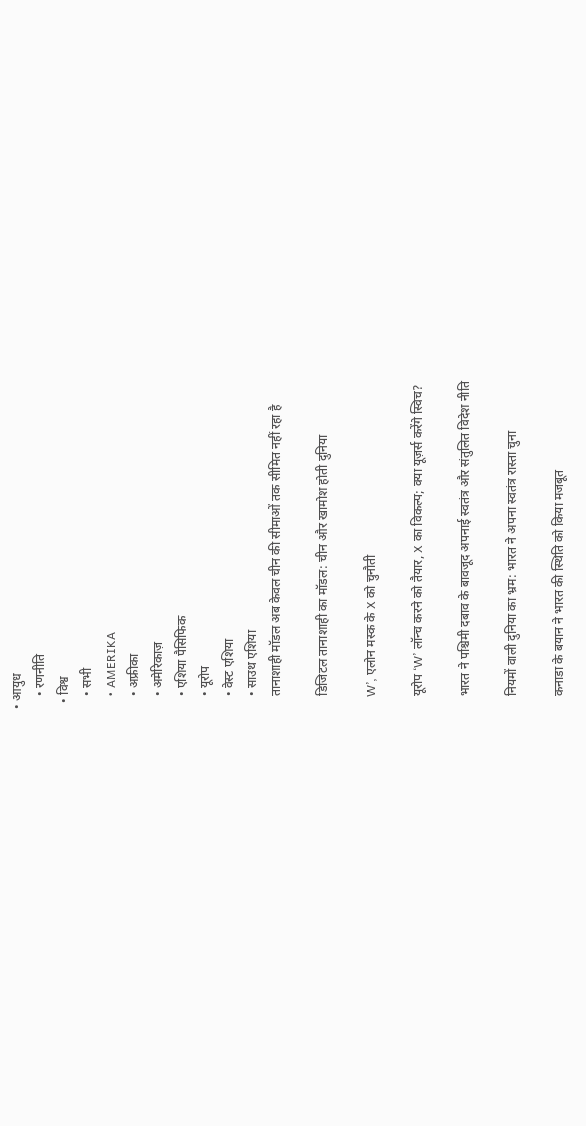• आयुध
    • रणनीति
  • विश्व
    • सभी
    • AMERIKA
    • अफ्रीका
    • अमेरिकाज़
    • एशिया पैसिफिक
    • यूरोप
    • वेस्ट एशिया
    • साउथ एशिया
    तानाशाही मॉडल अब केवल चीन की सीमाओं तक सीमित नहीं रहा है

    डिजिटल तानाशाही का मॉडल: चीन और खामोश होती दुनिया

    W’, एलोन मस्क के X को चुनौती

    यूरोप ‘W’ लॉन्च करने को तैयार, X का विकल्प; क्या यूज़र्स करेंगे स्विच?

    भारत ने पश्चिमी दबाव के बावजूद अपनाई स्वतंत्र और संतुलित विदेश नीति

    नियमों वाली दुनिया का भ्रम: भारत ने अपना स्वतंत्र रास्ता चुना

    कनाडा के बयान ने भारत की स्थिति को किया मजबूत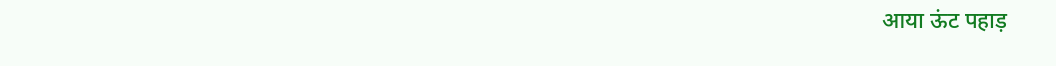आया ऊंट पहाड़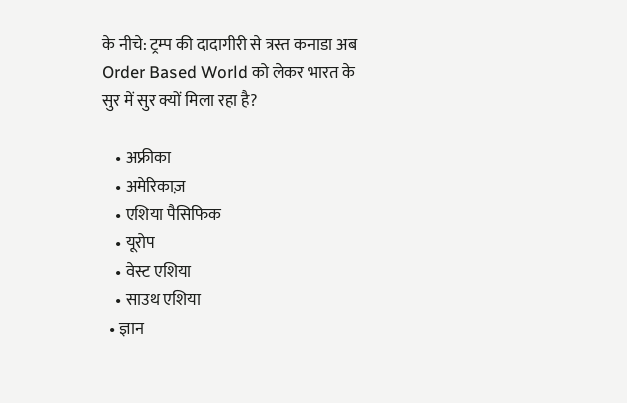के नीचे: ट्रम्प की दादागीरी से त्रस्त कनाडा अब Order Based World को लेकर भारत के सुर में सुर क्यों मिला रहा है?

    • अफ्रीका
    • अमेरिकाज़
    • एशिया पैसिफिक
    • यूरोप
    • वेस्ट एशिया
    • साउथ एशिया
  • ज्ञान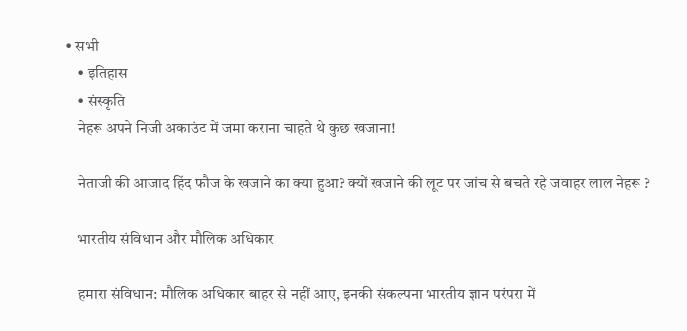• सभी
    • इतिहास
    • संस्कृति
    नेहरू अपने निजी अकाउंट में जमा कराना चाहते थे कुछ खजाना!

    नेताजी की आजाद हिंद फौज के खजाने का क्या हुआ? क्यों खजाने की लूट पर जांच से बचते रहे जवाहर लाल नेहरू ?

    भारतीय संविधान और मौलिक अधिकार

    हमारा संविधान: मौलिक अधिकार बाहर से नहीं आए, इनकी संकल्पना भारतीय ज्ञान परंपरा में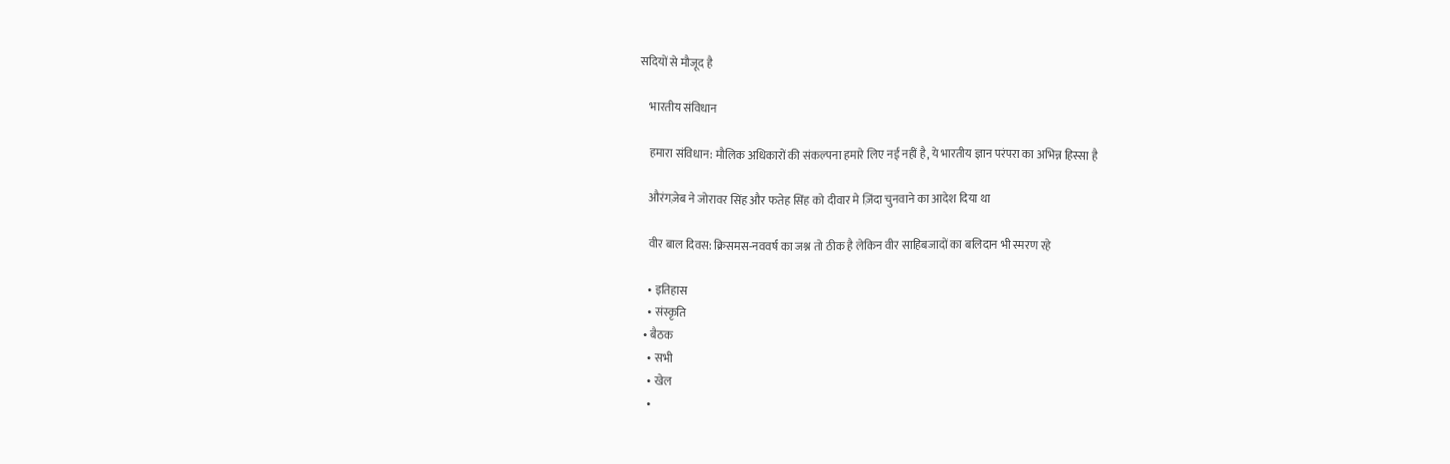सदियों से मौजूद है

    भारतीय संविधान

    हमारा संविधान: मौलिक अधिकारों की संकल्पना हमारे लिए नई नहीं है, ये भारतीय ज्ञान परंपरा का अभिन्न हिस्सा है

    औरंगज़ेब ने जोरावर सिंह और फतेह सिंह को दीवार मे ज़िंदा चुनवाने का आदेश दिया था

    वीर बाल दिवस: क्रिसमस-नववर्ष का जश्न तो ठीक है लेकिन वीर साहिबजादों का बलिदान भी स्मरण रहे

    • इतिहास
    • संस्कृति
  • बैठक
    • सभी
    • खेल
    •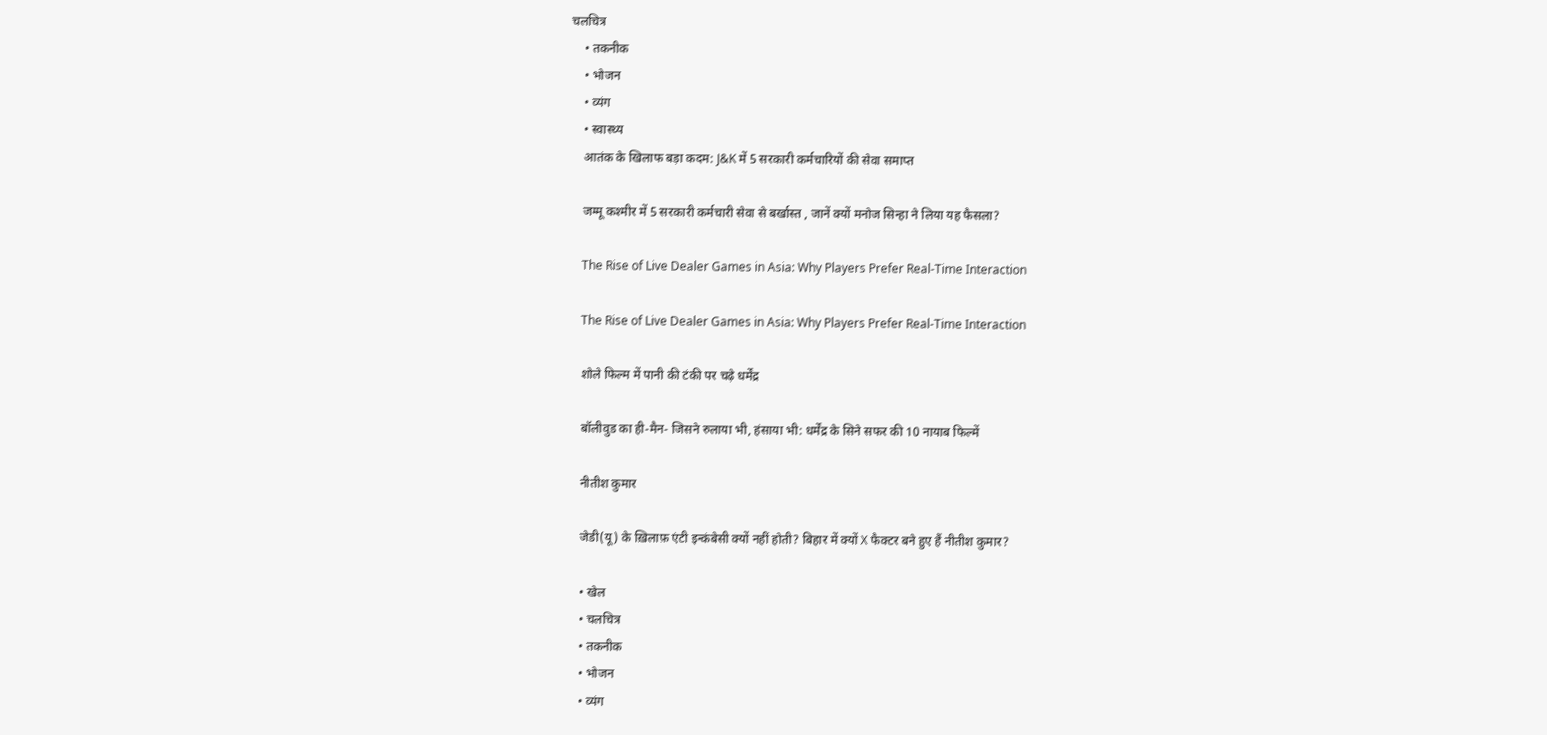चलचित्र
    • तकनीक
    • भोजन
    • व्यंग
    • स्वास्थ्य
    आतंक के खिलाफ बड़ा कदम: J&K में 5 सरकारी कर्मचारियों की सेवा समाप्त

    जम्मू कश्मीर में 5 सरकारी कर्मचारी सेवा से बर्खास्त , जानें क्यों मनोज सिन्हा ने लिया यह फैसला?

    The Rise of Live Dealer Games in Asia: Why Players Prefer Real-Time Interaction

    The Rise of Live Dealer Games in Asia: Why Players Prefer Real-Time Interaction

    शोले फिल्म में पानी की टंकी पर चढ़े धर्मेंद्र

    बॉलीवुड का ही-मैन- जिसने रुलाया भी, हंसाया भी: धर्मेंद्र के सिने सफर की 10 नायाब फिल्में

    नीतीश कुमार

    जेडी(यू) के ख़िलाफ़ एंटी इन्कंबेसी क्यों नहीं होती? बिहार में क्यों X फैक्टर बने हुए हैं नीतीश कुमार?

    • खेल
    • चलचित्र
    • तकनीक
    • भोजन
    • व्यंग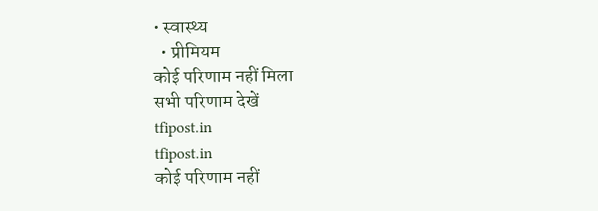• स्वास्थ्य
  • प्रीमियम
कोई परिणाम नहीं मिला
सभी परिणाम देखें
tfipost.in
tfipost.in
कोई परिणाम नहीं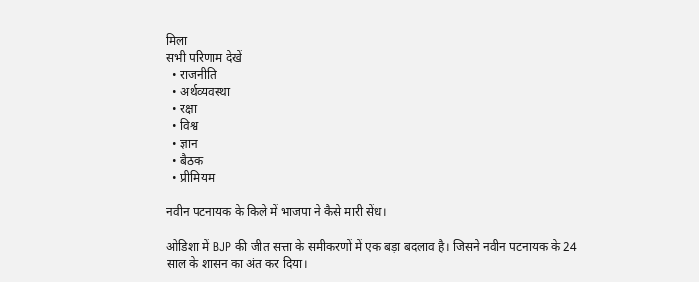मिला
सभी परिणाम देखें
  • राजनीति
  • अर्थव्यवस्था
  • रक्षा
  • विश्व
  • ज्ञान
  • बैठक
  • प्रीमियम

नवीन पटनायक के किले में भाजपा ने कैसे मारी सेंध।

ओडिशा में BJP की जीत सत्ता के समीकरणों में एक बड़ा बदलाव है। जिसने नवीन पटनायक के 24 साल के शासन का अंत कर दिया।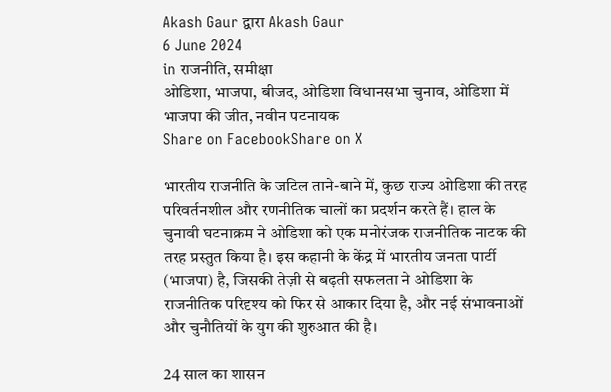Akash Gaur द्वारा Akash Gaur
6 June 2024
in राजनीति, समीक्षा
ओडिशा, भाजपा, बीजद, ओडिशा विधानसभा चुनाव, ओडिशा में भाजपा की जीत, नवीन पटनायक
Share on FacebookShare on X

भारतीय राजनीति के जटिल ताने-बाने में, कुछ राज्य ओडिशा की तरह परिवर्तनशील और रणनीतिक चालों का प्रदर्शन करते हैं। हाल के चुनावी घटनाक्रम ने ओडिशा को एक मनोरंजक राजनीतिक नाटक की तरह प्रस्तुत किया है। इस कहानी के केंद्र में भारतीय जनता पार्टी (भाजपा) है, जिसकी तेज़ी से बढ़ती सफलता ने ओडिशा के राजनीतिक परिदृश्य को फिर से आकार दिया है, और नई संभावनाओं और चुनौतियों के युग की शुरुआत की है।

24 साल का शासन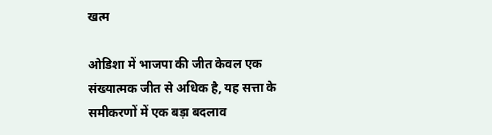खत्म

ओडिशा में भाजपा की जीत केवल एक संख्यात्मक जीत से अधिक है, यह सत्ता के समीकरणों में एक बड़ा बदलाव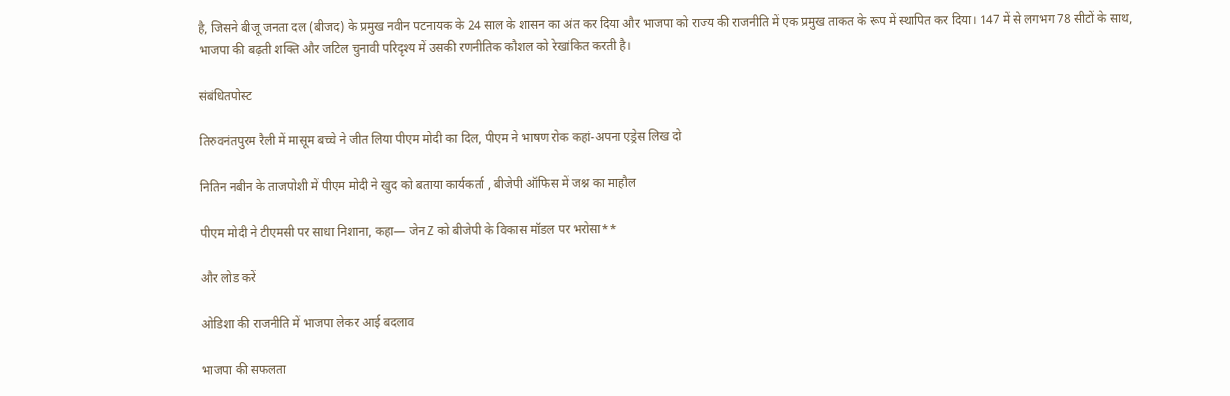है, जिसने बीजू जनता दल (बीजद) के प्रमुख नवीन पटनायक के 24 साल के शासन का अंत कर दिया और भाजपा को राज्य की राजनीति में एक प्रमुख ताकत के रूप में स्थापित कर दिया। 147 में से लगभग 78 सीटों के साथ, भाजपा की बढ़ती शक्ति और जटिल चुनावी परिदृश्य में उसकी रणनीतिक कौशल को रेखांकित करती है।

संबंधितपोस्ट

तिरुवनंतपुरम रैली में मासूम बच्चे ने जीत लिया पीएम मोदी का दिल, पीएम ने भाषण रोक कहां-अपना एड्रेस लिख दो

नितिन नबीन के ताजपोशी में पीएम मोदी ने खुद को बताया कार्यकर्ता , बीजेपी ऑफिस में जश्न का माहौल

पीएम मोदी ने टीएमसी पर साधा निशाना, कहा— जेन Z को बीजेपी के विकास मॉडल पर भरोसा**

और लोड करें

ओडिशा की राजनीति में भाजपा लेकर आई बदलाव

भाजपा की सफलता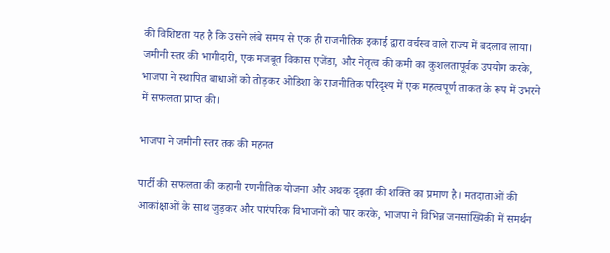की विशिष्टता यह है कि उसने लंबे समय से एक ही राजनीतिक इकाई द्वारा वर्चस्व वाले राज्य में बदलाव लाया। जमीनी स्तर की भागीदारी, एक मजबूत विकास एजेंडा, और नेतृत्व की कमी का कुशलतापूर्वक उपयोग करके, भाजपा ने स्थापित बाधाओं को तोड़कर ओडिशा के राजनीतिक परिदृश्य में एक महत्वपूर्ण ताकत के रूप में उभरने में सफलता प्राप्त की।

भाजपा ने जमीनी स्तर तक की महनत

पार्टी की सफलता की कहानी रणनीतिक योजना और अथक दृढ़ता की शक्ति का प्रमाण है। मतदाताओं की आकांक्षाओं के साथ जुड़कर और पारंपरिक विभाजनों को पार करके, भाजपा ने विभिन्न जनसांख्यिकी में समर्थन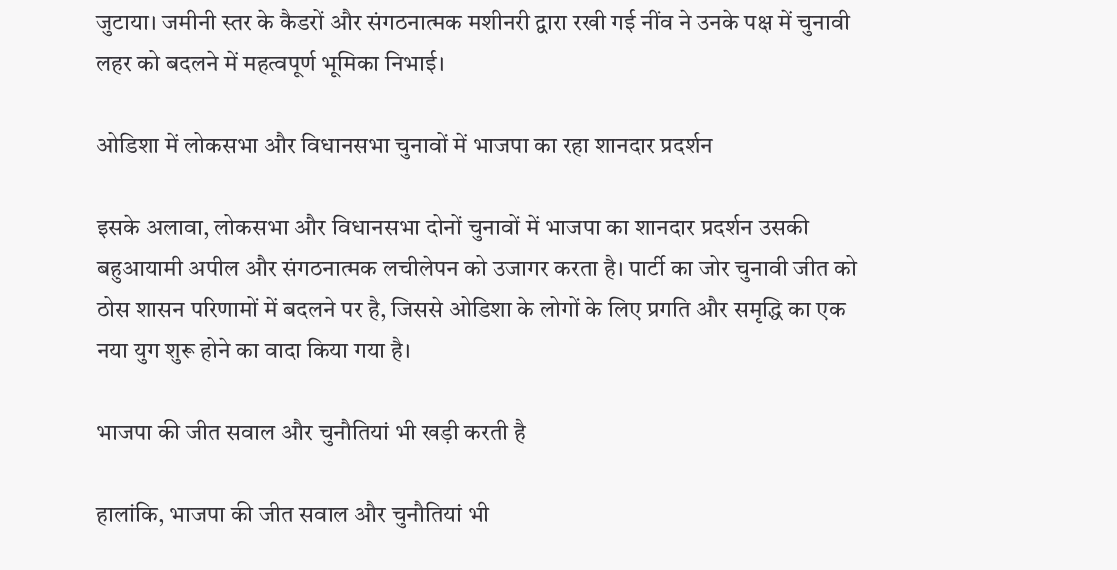जुटाया। जमीनी स्तर के कैडरों और संगठनात्मक मशीनरी द्वारा रखी गई नींव ने उनके पक्ष में चुनावी लहर को बदलने में महत्वपूर्ण भूमिका निभाई।

ओडिशा में लोकसभा और विधानसभा चुनावों में भाजपा का रहा शानदार प्रदर्शन

इसके अलावा, लोकसभा और विधानसभा दोनों चुनावों में भाजपा का शानदार प्रदर्शन उसकी बहुआयामी अपील और संगठनात्मक लचीलेपन को उजागर करता है। पार्टी का जोर चुनावी जीत को ठोस शासन परिणामों में बदलने पर है, जिससे ओडिशा के लोगों के लिए प्रगति और समृद्धि का एक नया युग शुरू होने का वादा किया गया है।

भाजपा की जीत सवाल और चुनौतियां भी खड़ी करती है

हालांकि, भाजपा की जीत सवाल और चुनौतियां भी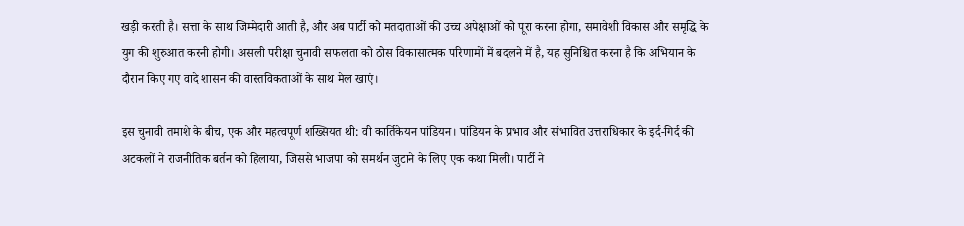खड़ी करती है। सत्ता के साथ जिम्मेदारी आती है, और अब पार्टी को मतदाताओं की उच्च अपेक्षाओं को पूरा करना होगा, समावेशी विकास और समृद्धि के युग की शुरुआत करनी होगी। असली परीक्षा चुनावी सफलता को ठोस विकासात्मक परिणामों में बदलने में है, यह सुनिश्चित करना है कि अभियान के दौरान किए गए वादे शासन की वास्तविकताओं के साथ मेल खाएं।

इस चुनावी तमाशे के बीच, एक और महत्वपूर्ण शख्सियत थी: वी कार्तिकेयन पांडियन। पांडियन के प्रभाव और संभावित उत्तराधिकार के इर्द-गिर्द की अटकलों ने राजनीतिक बर्तन को हिलाया, जिससे भाजपा को समर्थन जुटाने के लिए एक कथा मिली। पार्टी ने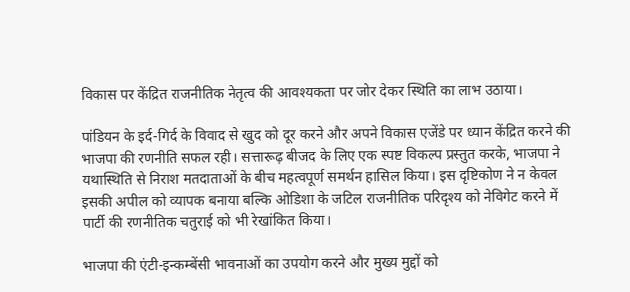विकास पर केंद्रित राजनीतिक नेतृत्व की आवश्यकता पर जोर देकर स्थिति का लाभ उठाया।

पांडियन के इर्द-गिर्द के विवाद से खुद को दूर करने और अपने विकास एजेंडे पर ध्यान केंद्रित करने की भाजपा की रणनीति सफल रही। सत्तारूढ़ बीजद के लिए एक स्पष्ट विकल्प प्रस्तुत करके, भाजपा ने यथास्थिति से निराश मतदाताओं के बीच महत्वपूर्ण समर्थन हासिल किया। इस दृष्टिकोण ने न केवल इसकी अपील को व्यापक बनाया बल्कि ओडिशा के जटिल राजनीतिक परिदृश्य को नेविगेट करने में पार्टी की रणनीतिक चतुराई को भी रेखांकित किया।

भाजपा की एंटी-इन्कम्बेंसी भावनाओं का उपयोग करने और मुख्य मुद्दों को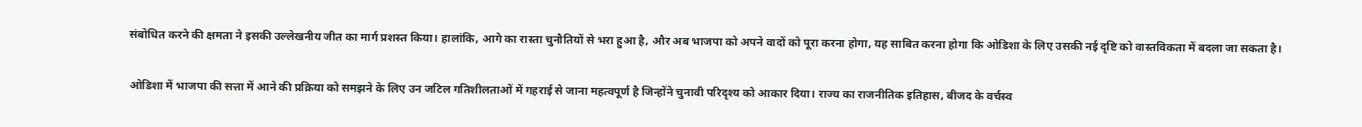संबोधित करने की क्षमता ने इसकी उल्लेखनीय जीत का मार्ग प्रशस्त किया। हालांकि, आगे का रास्ता चुनौतियों से भरा हुआ है, और अब भाजपा को अपने वादों को पूरा करना होगा, यह साबित करना होगा कि ओडिशा के लिए उसकी नई दृष्टि को वास्तविकता में बदला जा सकता है।

ओडिशा में भाजपा की सत्ता में आने की प्रक्रिया को समझने के लिए उन जटिल गतिशीलताओं में गहराई से जाना महत्वपूर्ण है जिन्होंने चुनावी परिदृश्य को आकार दिया। राज्य का राजनीतिक इतिहास, बीजद के वर्चस्व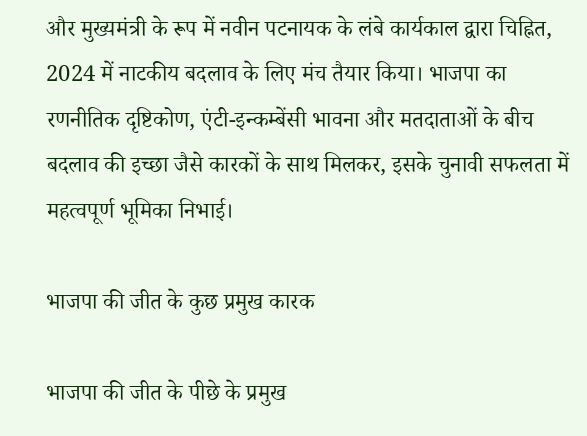और मुख्यमंत्री के रूप में नवीन पटनायक के लंबे कार्यकाल द्वारा चिह्नित, 2024 में नाटकीय बदलाव के लिए मंच तैयार किया। भाजपा का रणनीतिक दृष्टिकोण, एंटी-इन्कम्बेंसी भावना और मतदाताओं के बीच बदलाव की इच्छा जैसे कारकों के साथ मिलकर, इसके चुनावी सफलता में महत्वपूर्ण भूमिका निभाई।

भाजपा की जीत के कुछ प्रमुख कारक

भाजपा की जीत के पीछे के प्रमुख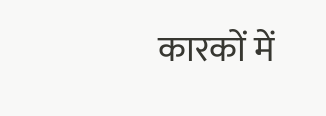कारकों में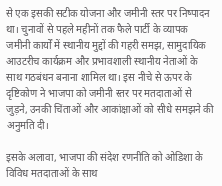से एक इसकी सटीक योजना और जमीनी स्तर पर निष्पादन था। चुनावों से पहले महीनों तक फैले पार्टी के व्यापक जमीनी कार्यों में स्थानीय मुद्दों की गहरी समझ, सामुदायिक आउटरीच कार्यक्रम और प्रभावशाली स्थानीय नेताओं के साथ गठबंधन बनाना शामिल था। इस नीचे से ऊपर के दृष्टिकोण ने भाजपा को जमीनी स्तर पर मतदाताओं से जुड़ने, उनकी चिंताओं और आकांक्षाओं को सीधे समझने की अनुमति दी।

इसके अलावा, भाजपा की संदेश रणनीति को ओडिशा के विविध मतदाताओं के साथ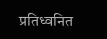प्रतिध्वनित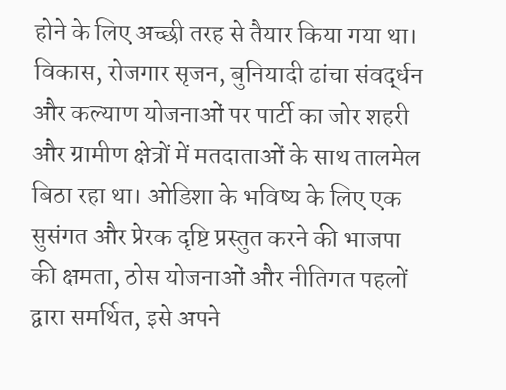होने के लिए अच्छी तरह से तैयार किया गया था। विकास, रोजगार सृजन, बुनियादी ढांचा संवर्द्धन और कल्याण योजनाओं पर पार्टी का जोर शहरी और ग्रामीण क्षेत्रों में मतदाताओं के साथ तालमेल बिठा रहा था। ओडिशा के भविष्य के लिए एक सुसंगत और प्रेरक दृष्टि प्रस्तुत करने की भाजपा की क्षमता, ठोस योजनाओं और नीतिगत पहलों द्वारा समर्थित, इसे अपने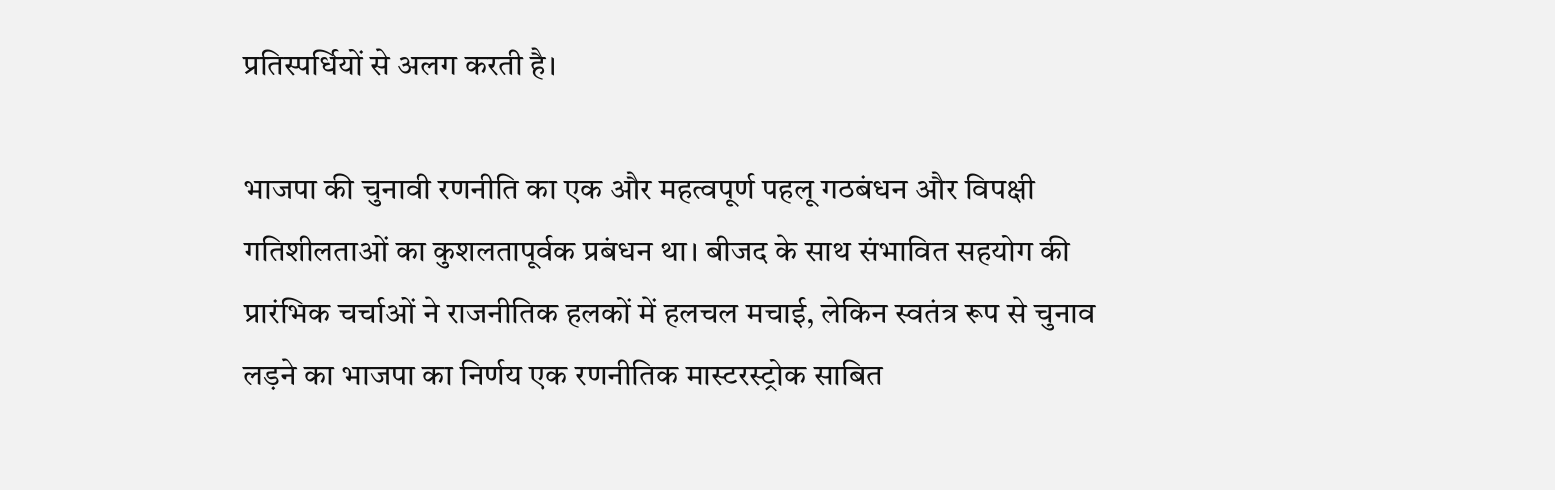प्रतिस्पर्धियों से अलग करती है।

भाजपा की चुनावी रणनीति का एक और महत्वपूर्ण पहलू गठबंधन और विपक्षी गतिशीलताओं का कुशलतापूर्वक प्रबंधन था। बीजद के साथ संभावित सहयोग की प्रारंभिक चर्चाओं ने राजनीतिक हलकों में हलचल मचाई, लेकिन स्वतंत्र रूप से चुनाव लड़ने का भाजपा का निर्णय एक रणनीतिक मास्टरस्ट्रोक साबित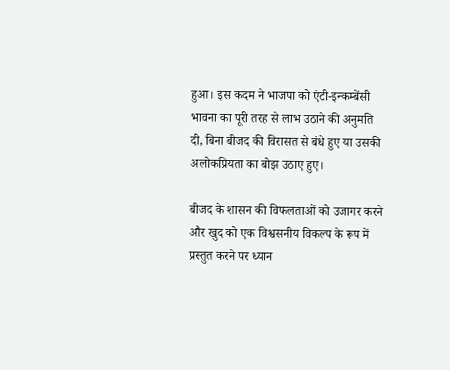हुआ। इस कदम ने भाजपा को एंटी-इन्कम्बेंसी भावना का पूरी तरह से लाभ उठाने की अनुमति दी, बिना बीजद की विरासत से बंधे हुए या उसकी अलोकप्रियता का बोझ उठाए हुए।

बीजद के शासन की विफलताओं को उजागर करने और खुद को एक विश्वसनीय विकल्प के रूप में प्रस्तुत करने पर ध्यान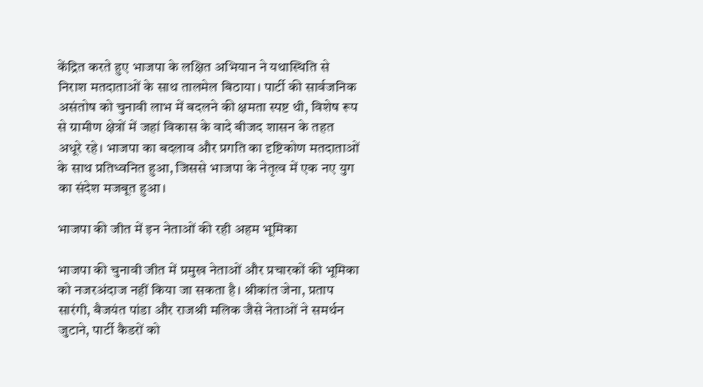केंद्रित करते हुए भाजपा के लक्षित अभियान ने यथास्थिति से निराश मतदाताओं के साथ तालमेल बिठाया। पार्टी की सार्वजनिक असंतोष को चुनावी लाभ में बदलने की क्षमता स्पष्ट थी, विशेष रूप से ग्रामीण क्षेत्रों में जहां विकास के वादे बीजद शासन के तहत अधूरे रहे। भाजपा का बदलाव और प्रगति का दृष्टिकोण मतदाताओं के साथ प्रतिध्वनित हुआ, जिससे भाजपा के नेतृत्व में एक नए युग का संदेश मजबूत हुआ।

भाजपा की जीत में इन नेताओं की रही अहम भूमिका

भाजपा की चुनावी जीत में प्रमुख नेताओं और प्रचारकों की भूमिका को नजरअंदाज नहीं किया जा सकता है। श्रीकांत जेना, प्रताप सारंगी, बैजयंत पांडा और राजश्री मलिक जैसे नेताओं ने समर्थन जुटाने, पार्टी कैडरों को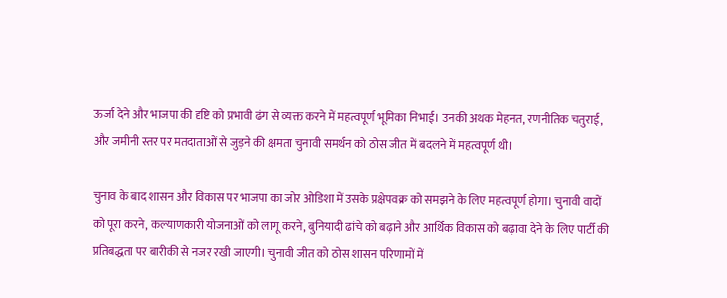ऊर्जा देने और भाजपा की दृष्टि को प्रभावी ढंग से व्यक्त करने में महत्वपूर्ण भूमिका निभाई। उनकी अथक मेहनत, रणनीतिक चतुराई, और जमीनी स्तर पर मतदाताओं से जुड़ने की क्षमता चुनावी समर्थन को ठोस जीत में बदलने में महत्वपूर्ण थी।

चुनाव के बाद शासन और विकास पर भाजपा का जोर ओडिशा में उसके प्रक्षेपवक्र को समझने के लिए महत्वपूर्ण होगा। चुनावी वादों को पूरा करने, कल्याणकारी योजनाओं को लागू करने, बुनियादी ढांचे को बढ़ाने और आर्थिक विकास को बढ़ावा देने के लिए पार्टी की प्रतिबद्धता पर बारीकी से नजर रखी जाएगी। चुनावी जीत को ठोस शासन परिणामों में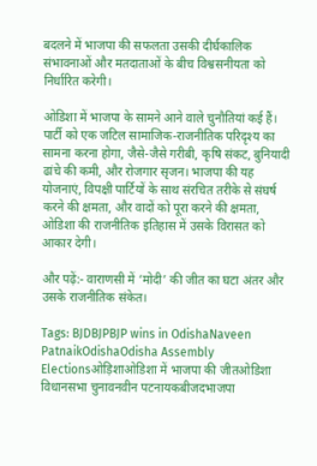बदलने में भाजपा की सफलता उसकी दीर्घकालिक संभावनाओं और मतदाताओं के बीच विश्वसनीयता को निर्धारित करेगी।

ओडिशा में भाजपा के सामने आने वाले चुनौतियां कई हैं। पार्टी को एक जटिल सामाजिक-राजनीतिक परिदृश्य का सामना करना होगा, जैसे-जैसे गरीबी, कृषि संकट, बुनियादी ढांचे की कमी, और रोजगार सृजन। भाजपा की यह योजनाएं, विपक्षी पार्टियों के साथ संरचित तरीके से संघर्ष करने की क्षमता, और वादों को पूरा करने की क्षमता, ओडिशा की राजनीतिक इतिहास में उसके विरासत को आकार देगी।

और पढ़ें:- वाराणसी में ‘मोदी’ की जीत का घटा अंतर और उसके राजनीतिक संकेत।

Tags: BJDBJPBJP wins in OdishaNaveen PatnaikOdishaOdisha Assembly Electionsओड़िशाओडिशा में भाजपा की जीतओडिशा विधानसभा चुनावनवीन पटनायकबीजदभाजपा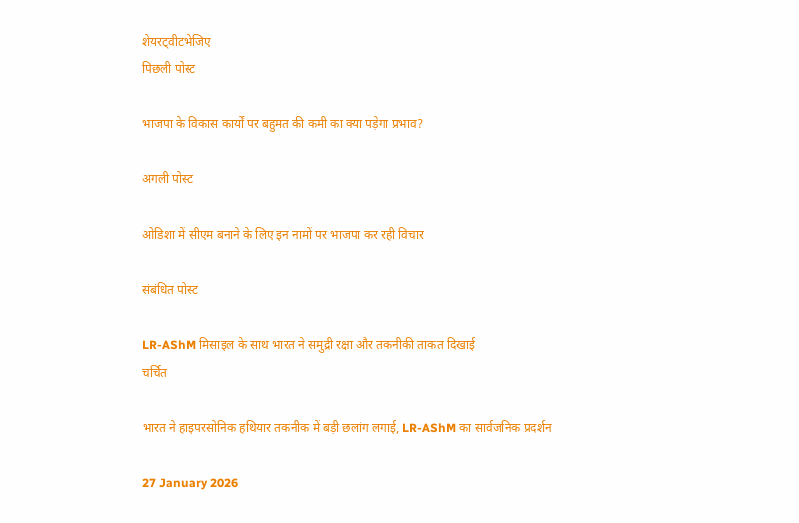शेयरट्वीटभेजिए
पिछली पोस्ट

भाजपा के विकास कार्यों पर बहुमत की कमी का क्या पड़ेगा प्रभाव?

अगली पोस्ट

ओडिशा में सीएम बनाने के लिए इन नामों पर भाजपा कर रही विचार

संबंधित पोस्ट

LR-AShM मिसाइल के साथ भारत ने समुद्री रक्षा और तकनीकी ताकत दिखाई
चर्चित

भारत ने हाइपरसोनिक हथियार तकनीक में बड़ी छलांग लगाई, LR-AShM का सार्वजनिक प्रदर्शन

27 January 2026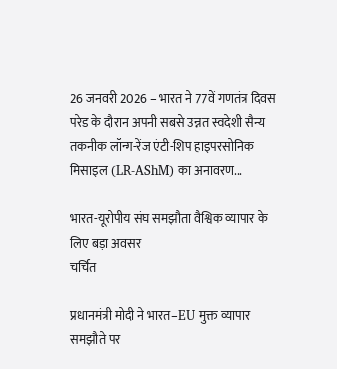26 जनवरी 2026 – भारत ने 77वें गणतंत्र दिवस परेड के दौरान अपनी सबसे उन्नत स्वदेशी सैन्य तकनीक लॉन्ग-रेंज एंटी-शिप हाइपरसोनिक मिसाइल (LR-AShM) का अनावरण...

भारत-यूरोपीय संघ समझौता वैश्विक व्यापार के लिए बड़ा अवसर
चर्चित

प्रधानमंत्री मोदी ने भारत–EU मुक्त व्यापार समझौते पर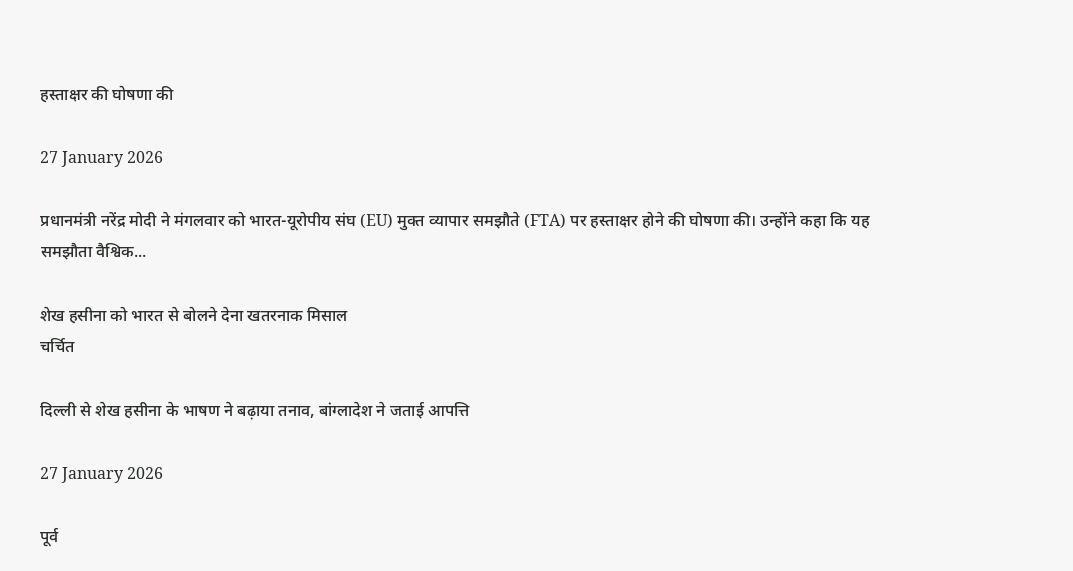हस्ताक्षर की घोषणा की

27 January 2026

प्रधानमंत्री नरेंद्र मोदी ने मंगलवार को भारत-यूरोपीय संघ (EU) मुक्त व्यापार समझौते (FTA) पर हस्ताक्षर होने की घोषणा की। उन्होंने कहा कि यह समझौता वैश्विक...

शेख हसीना को भारत से बोलने देना खतरनाक मिसाल
चर्चित

दिल्ली से शेख हसीना के भाषण ने बढ़ाया तनाव, बांग्लादेश ने जताई आपत्ति

27 January 2026

पूर्व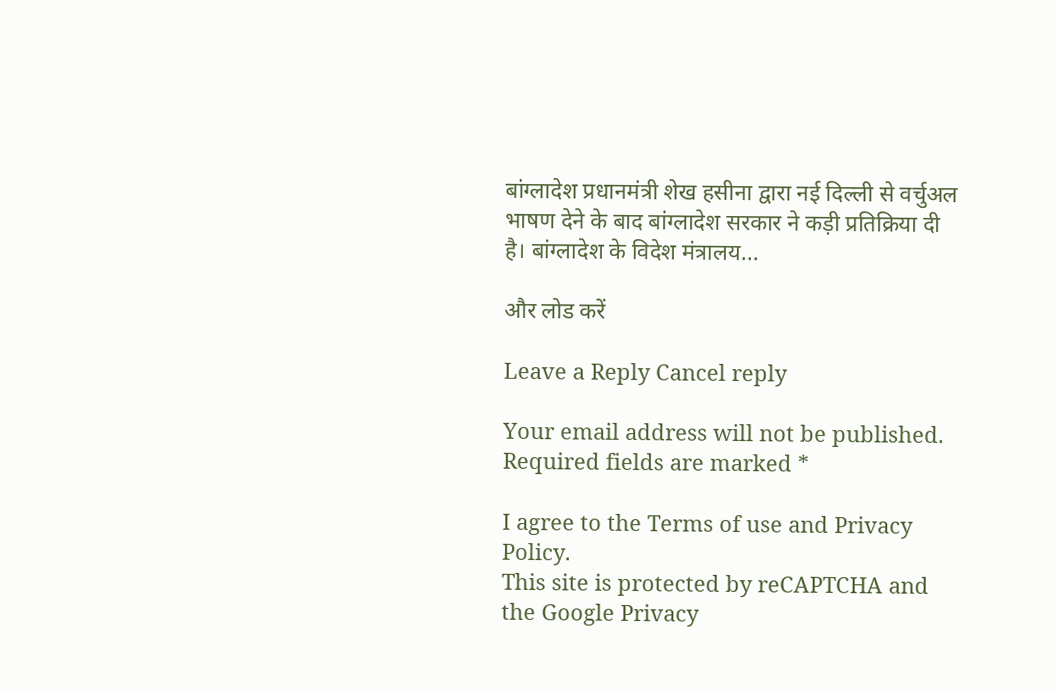बांग्लादेश प्रधानमंत्री शेख हसीना द्वारा नई दिल्ली से वर्चुअल भाषण देने के बाद बांग्लादेश सरकार ने कड़ी प्रतिक्रिया दी है। बांग्लादेश के विदेश मंत्रालय...

और लोड करें

Leave a Reply Cancel reply

Your email address will not be published. Required fields are marked *

I agree to the Terms of use and Privacy Policy.
This site is protected by reCAPTCHA and the Google Privacy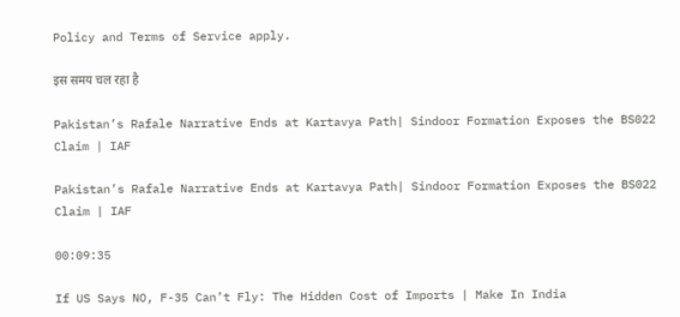Policy and Terms of Service apply.

इस समय चल रहा है

Pakistan’s Rafale Narrative Ends at Kartavya Path| Sindoor Formation Exposes the BS022 Claim | IAF

Pakistan’s Rafale Narrative Ends at Kartavya Path| Sindoor Formation Exposes the BS022 Claim | IAF

00:09:35

If US Says NO, F-35 Can’t Fly: The Hidden Cost of Imports | Make In India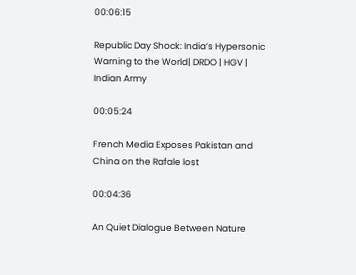00:06:15

Republic Day Shock: India’s Hypersonic Warning to the World| DRDO | HGV | Indian Army

00:05:24

French Media Exposes Pakistan and China on the Rafale lost

00:04:36

An Quiet Dialogue Between Nature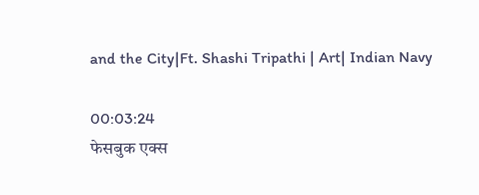and the City|Ft. Shashi Tripathi | Art| Indian Navy

00:03:24
फेसबुक एक्स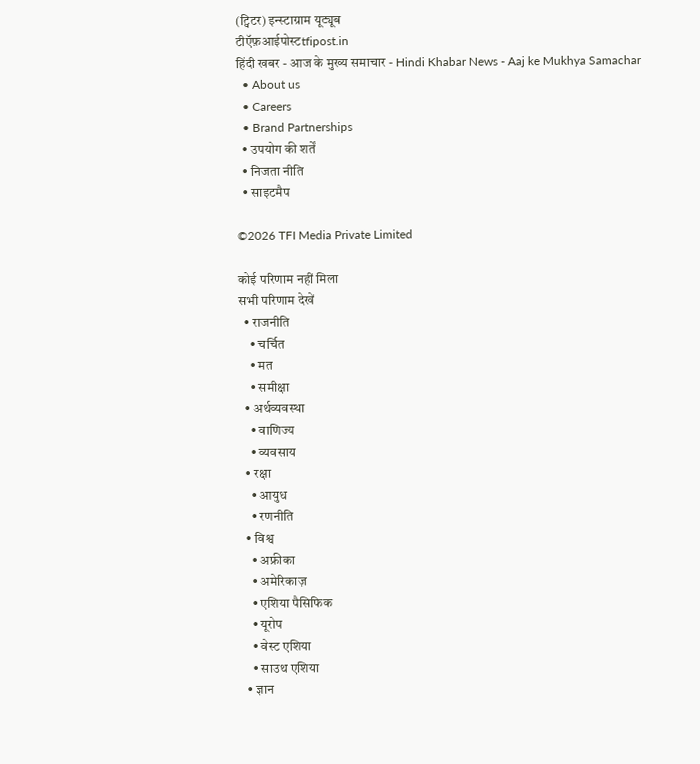(ट्विटर) इन्स्टाग्राम यूट्यूब
टीऍफ़आईपोस्टtfipost.in
हिंदी खबर - आज के मुख्य समाचार - Hindi Khabar News - Aaj ke Mukhya Samachar
  • About us
  • Careers
  • Brand Partnerships
  • उपयोग की शर्तें
  • निजता नीति
  • साइटमैप

©2026 TFI Media Private Limited

कोई परिणाम नहीं मिला
सभी परिणाम देखें
  • राजनीति
    • चर्चित
    • मत
    • समीक्षा
  • अर्थव्यवस्था
    • वाणिज्य
    • व्यवसाय
  • रक्षा
    • आयुध
    • रणनीति
  • विश्व
    • अफ्रीका
    • अमेरिकाज़
    • एशिया पैसिफिक
    • यूरोप
    • वेस्ट एशिया
    • साउथ एशिया
  • ज्ञान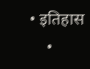• इतिहास
    •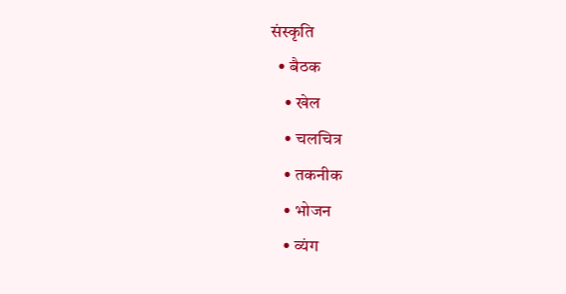संस्कृति
  • बैठक
    • खेल
    • चलचित्र
    • तकनीक
    • भोजन
    • व्यंग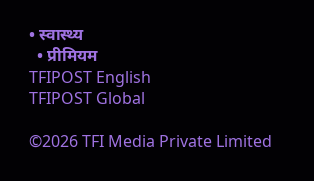• स्वास्थ्य
  • प्रीमियम
TFIPOST English
TFIPOST Global

©2026 TFI Media Private Limited